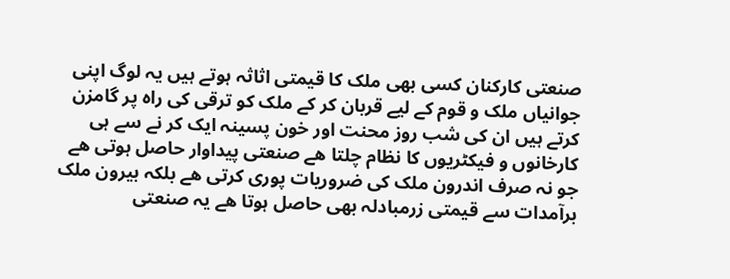صنعتی کارکنان کسی بھی ملک کا قیمتی اثاثہ ہوتے ہیں یہ لوگ اپنی جوانیاں ملک و قوم کے لیے قربان کر کے ملک کو ترقی کی راہ پر گامزن کرتے ہیں ان کی شب روز محنت اور خون پسینہ ایک کر نے سے ہی کارخانوں و فیکٹریوں کا نظام چلتا ھے صنعتی پیداوار حاصل ہوتی ھے جو نہ صرف اندرون ملک کی ضروریات پوری کرتی ھے بلکہ بیرون ملک برآمدات سے قیمتی زرمبادلہ بھی حاصل ہوتا ھے یہ صنعتی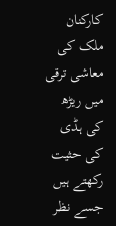کارکنان ملک کی معاشی ترقی میں ریڑھ کی ہڈی کی حثیت رکھتے ہیں جسے نظر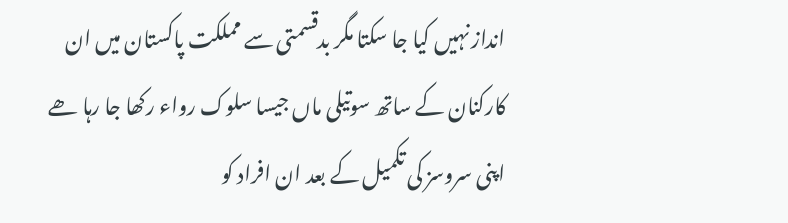انداز نہیں کیا جا سکتا مگر بدقسمتی سے مملکت پاکستان میں ان کارکنان کے ساتھ سوتیلی ماں جیسا سلوک رواء رکھا جا رہا ھے اپنی سروسز کی تکمیل کے بعد ان افراد کو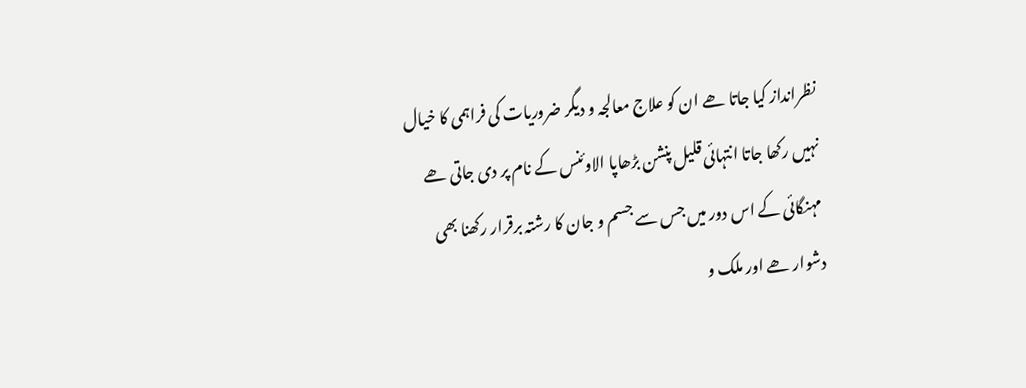نظرانداز کیا جاتا ھے ان کو علاج معالجہ و دیگر ضروریات کی فراہمی کا خیال نہیں رکھا جاتا انتہائی قلیل پنشن بڑھاپا الاوئنس کے نام پر دی جاتی ھے مہنگائی کے اس دور میں جس سے جسم و جان کا رشتہ برقرار رکھنا بھی دشوار ھے اور ملک و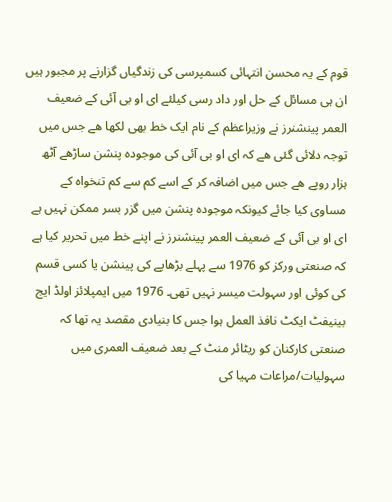قوم کے یہ محسن انتہائی کسمپرسی کی زندگیاں گزارنے پر مجبور ہیں ان ہی مسائل کے حل اور داد رسی کیلئے ای او بی آئی کے ضعیف العمر پینشنرز نے وزیراعظم کے نام ایک خط بھی لکھا ھے جس میں توجہ دلائی گئی ھے کہ ای او بی آئی کی موجودہ پنشن ساڑھے آٹھ ہزار روپے ھے جس میں اضافہ کر کے اسے کم سے کم تنخواہ کے مساوی کیا جائے کیونکہ موجودہ پنشن میں گزر بسر ممکن نہیں ہے ای او بی آئی کے ضعیف العمر پینشنرز نے اپنے خط میں تحریر کیا ہے کہ صنعتی ورکز کو 1976 سے پہلے بڑھاپے کی پینشن یا کسی قسم کی کوئی اور سہولت میسر نہیں تھی۔ 1976 میں ایمپلائز اولڈ ایج بینیفٹ ایکٹ نافذ العمل ہوا جس کا بنیادی مقصد یہ تھا کہ صنعتی کارکنان کو ریٹائر منٹ کے بعد ضعیف العمری میں سہولیات/مراعات مہیا کی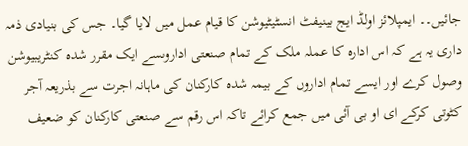جائیں۔۔ ایمپلائز اولڈ ایج بینیفٹ انسٹیٹیوشن کا قیام عمل میں لایا گیا۔ جس کی بنیادی ذمہ داری یہ ہے کہ اس ادارہ کا عملہ ملک کے تمام صنعتی اداروںسے ایک مقرر شدہ کنٹریبیوشن وصول کرے اور ایسے تمام اداروں کے بیمہ شدہ کارکنان کی ماہانہ اجرت سے بذریعہ آجر کٹوتی کرکے ای او بی آئی میں جمع کرائے تاکہ اس رقم سے صنعتی کارکنان کو ضعیف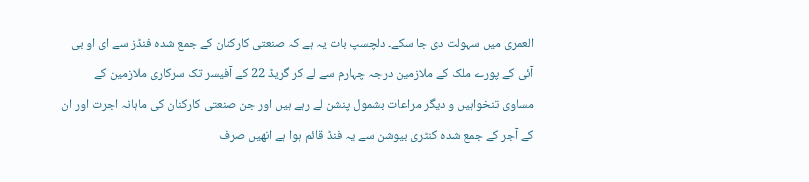العمری میں سہولت دی جا سکے۔ دلچسپ بات یہ ہے کہ صنعتی کارکنان کے جمع شدہ فنڈز سے ای او بی آئی کے پورے ملک کے ملازمین درجہ چہارم سے لے کر گریڈ 22 کے آفیسر تک سرکاری ملازمین کے مساوی تنخواہیں و دیگر مراعات بشمول پنشن لے رہے ہیں اور جن صنعتی کارکنان کی ماہانہ اجرت اور ان کے آجر کے جمع شدہ کنٹری بیوشن سے یہ فنڈ قائم ہوا ہے انھیں صرف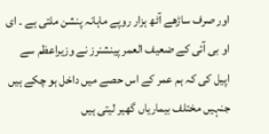اور صرف ساڑھے آٹھ ہزار روپے ماہانہ پنشن ملتی ہے ۔ ای او بی آئی کے ضعیف العمر پینشنرز نے وزیراعظم سے اپیل کی کہ ہم عمر کے اس حصے میں داخل ہو چکے ہیں جنہیں مختلف بیماریاں گھیر لیتی ہیں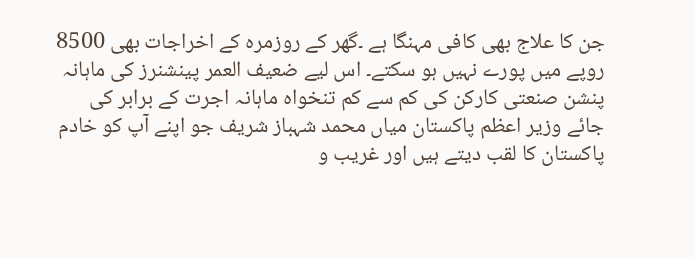جن کا علاج بھی کافی مہنگا ہے ۔گھر کے روزمرہ کے اخراجات بھی 8500 روپے میں پورے نہیں ہو سکتے۔ اس لیے ضعیف العمر پینشنرز کی ماہانہ پنشن صنعتی کارکن کی کم سے کم تنخواہ ماہانہ اجرت کے برابر کی جائے وزیر اعظم پاکستان میاں محمد شہباز شریف جو اپنے آپ کو خادم پاکستان کا لقب دیتے ہیں اور غریب و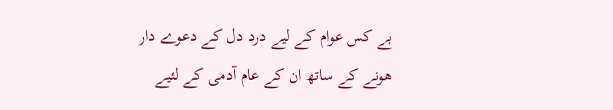بے کس عوام کے لیے درد دل کے دعوے دار ھونے کے ساتھ ان کے عام آدمی کے لئیے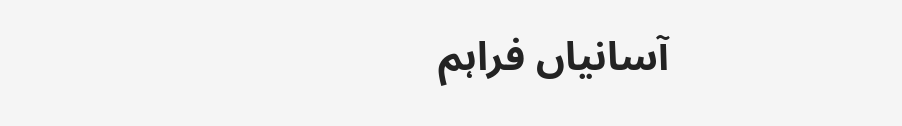آسانیاں فراہم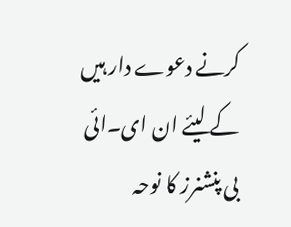کرنے دعوے دار ہیں کے لیئے ان ای۔ائی بی پنشنرز کا نوحہ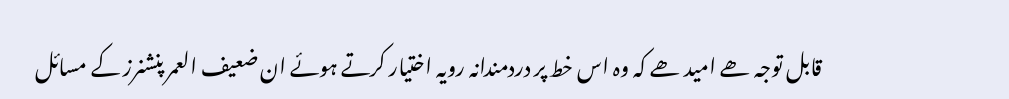قابل توجہ ھے امید ھے کہ وہ اس خط پر دردمندانہ رویہ اختیار کرتے ہوئے ان ضعیف العمر پنشنرز کے مسائل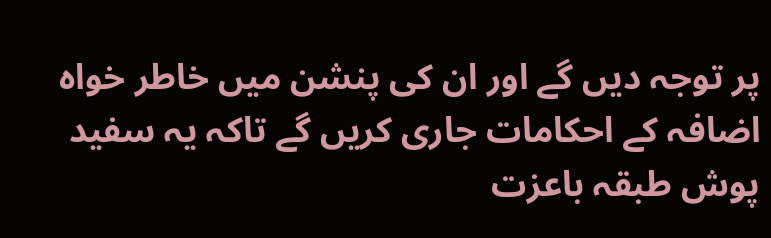پر توجہ دیں گے اور ان کی پنشن میں خاطر خواہ اضافہ کے احکامات جاری کریں گے تاکہ یہ سفید پوش طبقہ باعزت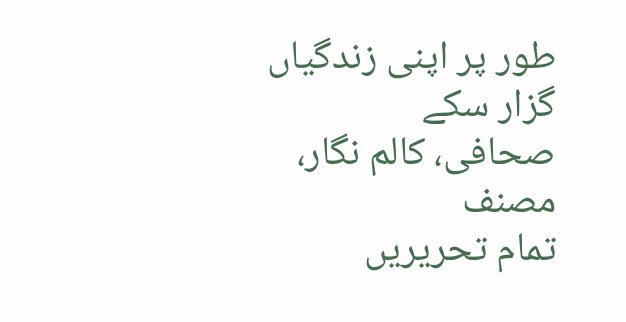طور پر اپنی زندگیاں گزار سکے
صحافی، کالم نگار، مصنف
تمام تحریریں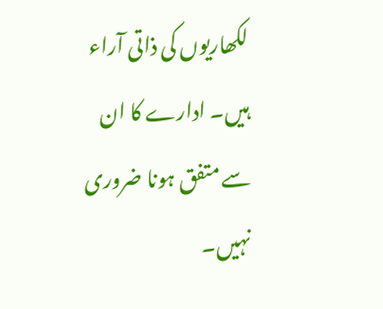لکھاریوں کی ذاتی آراء ہیں۔ ادارے کا ان سے متفق ہونا ضروری نہیں۔